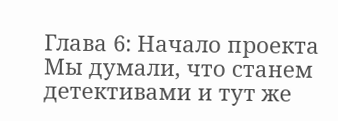Глава 6: Начало проекта
Мы думали, что станем детективами и тут же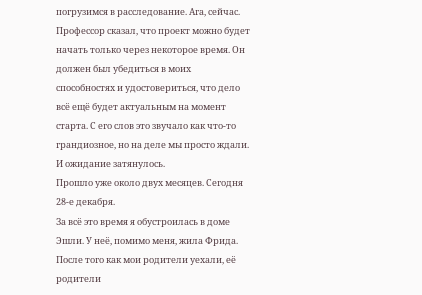погрузимся в расследование. Ага, сейчас.
Профессор сказал, что проект можно будет начать только через некоторое время. Он должен был убедиться в моих способностях и удостовериться, что дело всё ещё будет актуальным на момент старта. С его слов это звучало как что-то грандиозное, но на деле мы просто ждали. И ожидание затянулось.
Прошло уже около двух месяцев. Сегодня 28-е декабря.
За всё это время я обустроилась в доме Эшли. У неё, помимо меня, жила Фрида. После того как мои родители уехали, её родители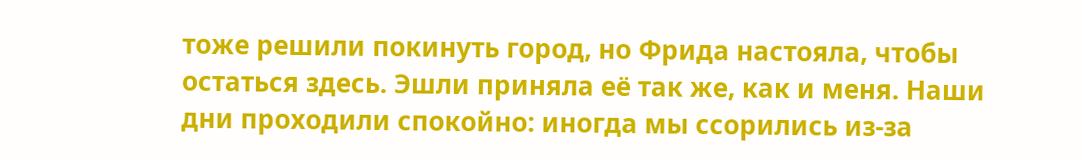тоже решили покинуть город, но Фрида настояла, чтобы остаться здесь. Эшли приняла её так же, как и меня. Наши дни проходили спокойно: иногда мы ссорились из-за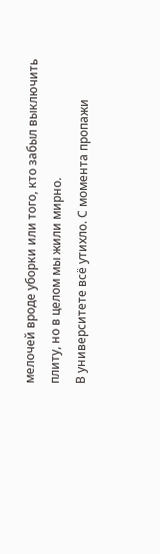мелочей вроде уборки или того, кто забыл выключить плиту, но в целом мы жили мирно.
В университете всё утихло. С момента пропажи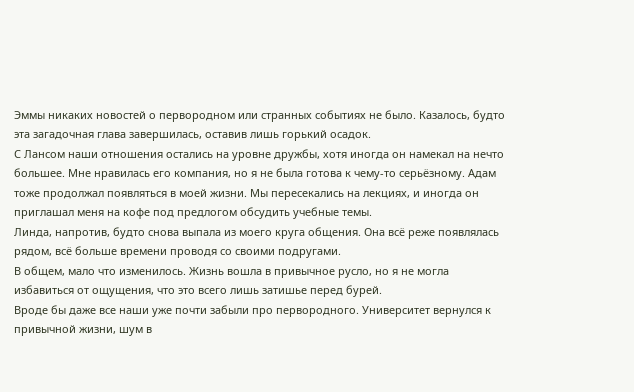Эммы никаких новостей о первородном или странных событиях не было. Казалось, будто эта загадочная глава завершилась, оставив лишь горький осадок.
С Лансом наши отношения остались на уровне дружбы, хотя иногда он намекал на нечто большее. Мне нравилась его компания, но я не была готова к чему-то серьёзному. Адам тоже продолжал появляться в моей жизни. Мы пересекались на лекциях, и иногда он приглашал меня на кофе под предлогом обсудить учебные темы.
Линда, напротив, будто снова выпала из моего круга общения. Она всё реже появлялась рядом, всё больше времени проводя со своими подругами.
В общем, мало что изменилось. Жизнь вошла в привычное русло, но я не могла избавиться от ощущения, что это всего лишь затишье перед бурей.
Вроде бы даже все наши уже почти забыли про первородного. Университет вернулся к привычной жизни, шум в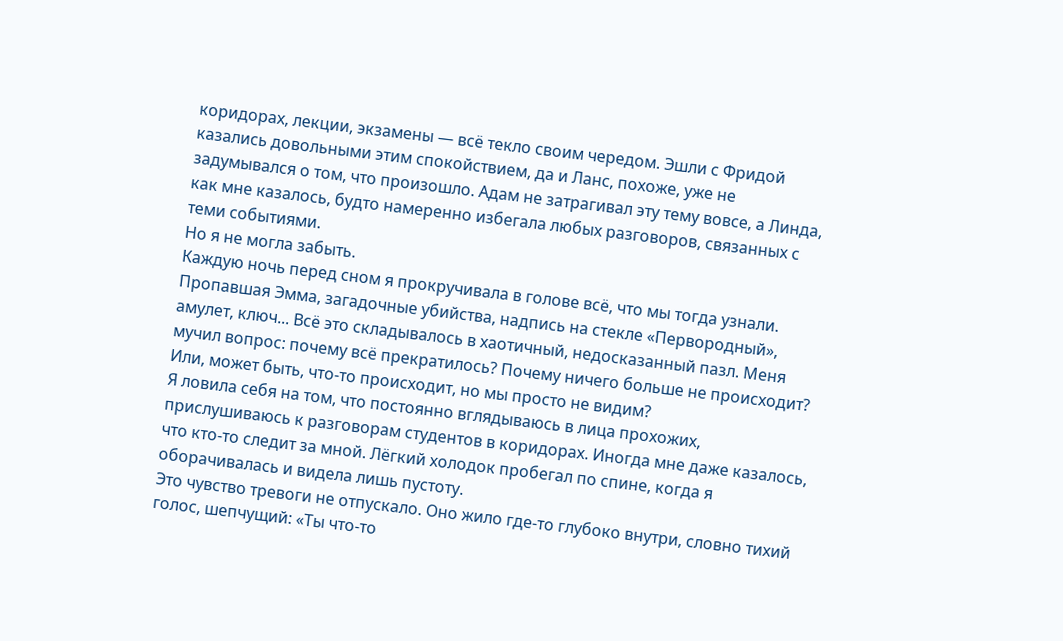коридорах, лекции, экзамены — всё текло своим чередом. Эшли с Фридой казались довольными этим спокойствием, да и Ланс, похоже, уже не задумывался о том, что произошло. Адам не затрагивал эту тему вовсе, а Линда, как мне казалось, будто намеренно избегала любых разговоров, связанных с теми событиями.
Но я не могла забыть.
Каждую ночь перед сном я прокручивала в голове всё, что мы тогда узнали. Пропавшая Эмма, загадочные убийства, надпись на стекле «Первородный», амулет, ключ... Всё это складывалось в хаотичный, недосказанный пазл. Меня мучил вопрос: почему всё прекратилось? Почему ничего больше не происходит?
Или, может быть, что-то происходит, но мы просто не видим?
Я ловила себя на том, что постоянно вглядываюсь в лица прохожих, прислушиваюсь к разговорам студентов в коридорах. Иногда мне даже казалось, что кто-то следит за мной. Лёгкий холодок пробегал по спине, когда я оборачивалась и видела лишь пустоту.
Это чувство тревоги не отпускало. Оно жило где-то глубоко внутри, словно тихий голос, шепчущий: «Ты что-то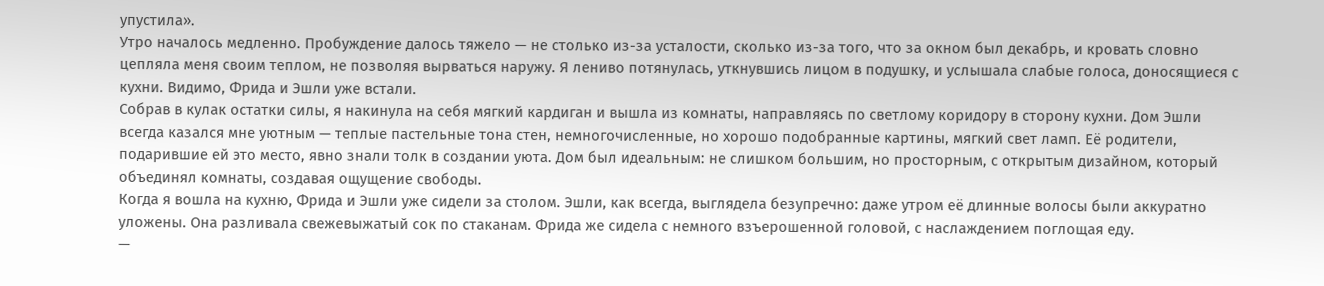упустила».
Утро началось медленно. Пробуждение далось тяжело — не столько из-за усталости, сколько из-за того, что за окном был декабрь, и кровать словно цепляла меня своим теплом, не позволяя вырваться наружу. Я лениво потянулась, уткнувшись лицом в подушку, и услышала слабые голоса, доносящиеся с кухни. Видимо, Фрида и Эшли уже встали.
Собрав в кулак остатки силы, я накинула на себя мягкий кардиган и вышла из комнаты, направляясь по светлому коридору в сторону кухни. Дом Эшли всегда казался мне уютным — теплые пастельные тона стен, немногочисленные, но хорошо подобранные картины, мягкий свет ламп. Её родители, подарившие ей это место, явно знали толк в создании уюта. Дом был идеальным: не слишком большим, но просторным, с открытым дизайном, который объединял комнаты, создавая ощущение свободы.
Когда я вошла на кухню, Фрида и Эшли уже сидели за столом. Эшли, как всегда, выглядела безупречно: даже утром её длинные волосы были аккуратно уложены. Она разливала свежевыжатый сок по стаканам. Фрида же сидела с немного взъерошенной головой, с наслаждением поглощая еду.
—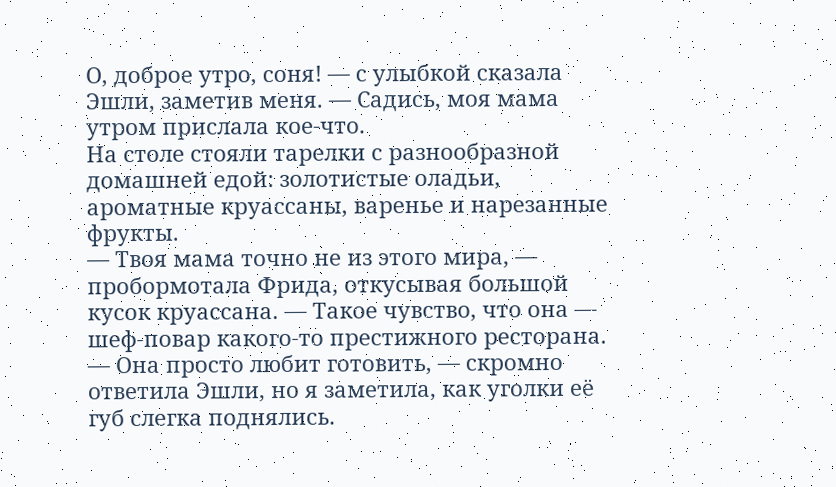О, доброе утро, соня! — с улыбкой сказала Эшли, заметив меня. — Садись, моя мама утром прислала кое-что.
На столе стояли тарелки с разнообразной домашней едой: золотистые оладьи, ароматные круассаны, варенье и нарезанные фрукты.
— Твоя мама точно не из этого мира, — пробормотала Фрида, откусывая большой кусок круассана. — Такое чувство, что она — шеф-повар какого-то престижного ресторана.
— Она просто любит готовить, — скромно ответила Эшли, но я заметила, как уголки её губ слегка поднялись.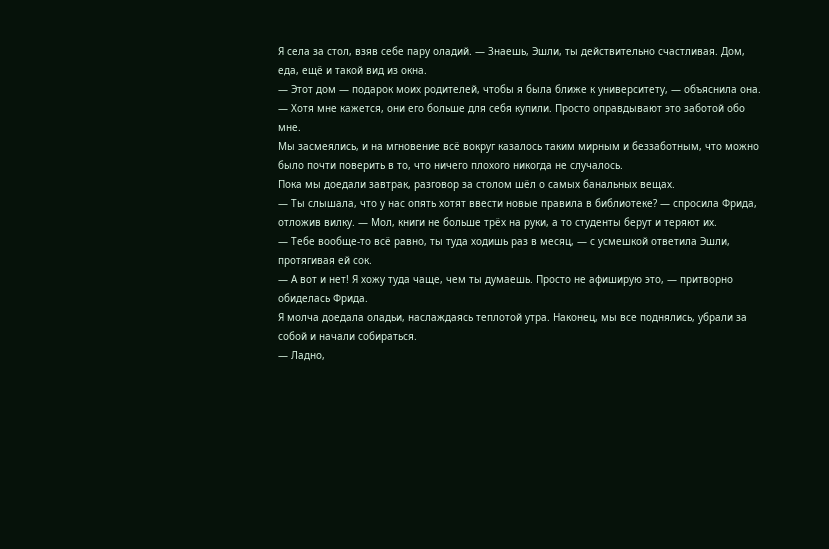Я села за стол, взяв себе пару оладий. — Знаешь, Эшли, ты действительно счастливая. Дом, еда, ещё и такой вид из окна.
— Этот дом — подарок моих родителей, чтобы я была ближе к университету, — объяснила она. — Хотя мне кажется, они его больше для себя купили. Просто оправдывают это заботой обо мне.
Мы засмеялись, и на мгновение всё вокруг казалось таким мирным и беззаботным, что можно было почти поверить в то, что ничего плохого никогда не случалось.
Пока мы доедали завтрак, разговор за столом шёл о самых банальных вещах.
— Ты слышала, что у нас опять хотят ввести новые правила в библиотеке? — спросила Фрида, отложив вилку. — Мол, книги не больше трёх на руки, а то студенты берут и теряют их.
— Тебе вообще-то всё равно, ты туда ходишь раз в месяц, — с усмешкой ответила Эшли, протягивая ей сок.
— А вот и нет! Я хожу туда чаще, чем ты думаешь. Просто не афиширую это, — притворно обиделась Фрида.
Я молча доедала оладьи, наслаждаясь теплотой утра. Наконец, мы все поднялись, убрали за собой и начали собираться.
— Ладно,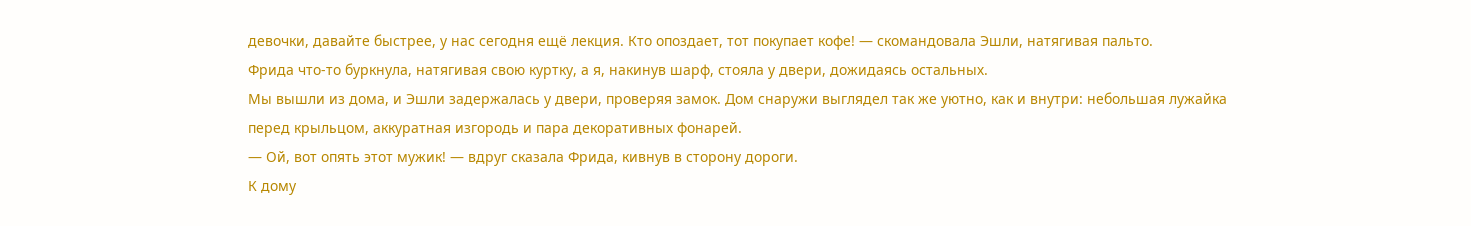девочки, давайте быстрее, у нас сегодня ещё лекция. Кто опоздает, тот покупает кофе! — скомандовала Эшли, натягивая пальто.
Фрида что-то буркнула, натягивая свою куртку, а я, накинув шарф, стояла у двери, дожидаясь остальных.
Мы вышли из дома, и Эшли задержалась у двери, проверяя замок. Дом снаружи выглядел так же уютно, как и внутри: небольшая лужайка перед крыльцом, аккуратная изгородь и пара декоративных фонарей.
— Ой, вот опять этот мужик! — вдруг сказала Фрида, кивнув в сторону дороги.
К дому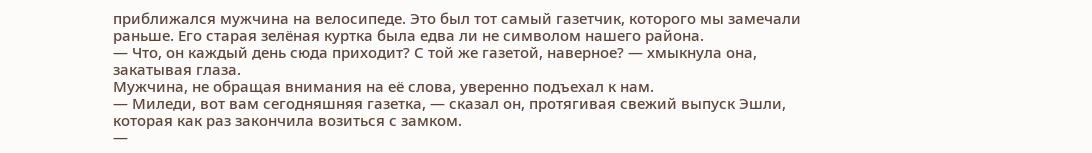приближался мужчина на велосипеде. Это был тот самый газетчик, которого мы замечали раньше. Его старая зелёная куртка была едва ли не символом нашего района.
— Что, он каждый день сюда приходит? С той же газетой, наверное? — хмыкнула она, закатывая глаза.
Мужчина, не обращая внимания на её слова, уверенно подъехал к нам.
— Миледи, вот вам сегодняшняя газетка, — сказал он, протягивая свежий выпуск Эшли, которая как раз закончила возиться с замком.
—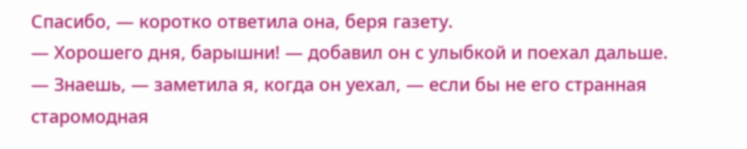Спасибо, — коротко ответила она, беря газету.
— Хорошего дня, барышни! — добавил он с улыбкой и поехал дальше.
— Знаешь, — заметила я, когда он уехал, — если бы не его странная старомодная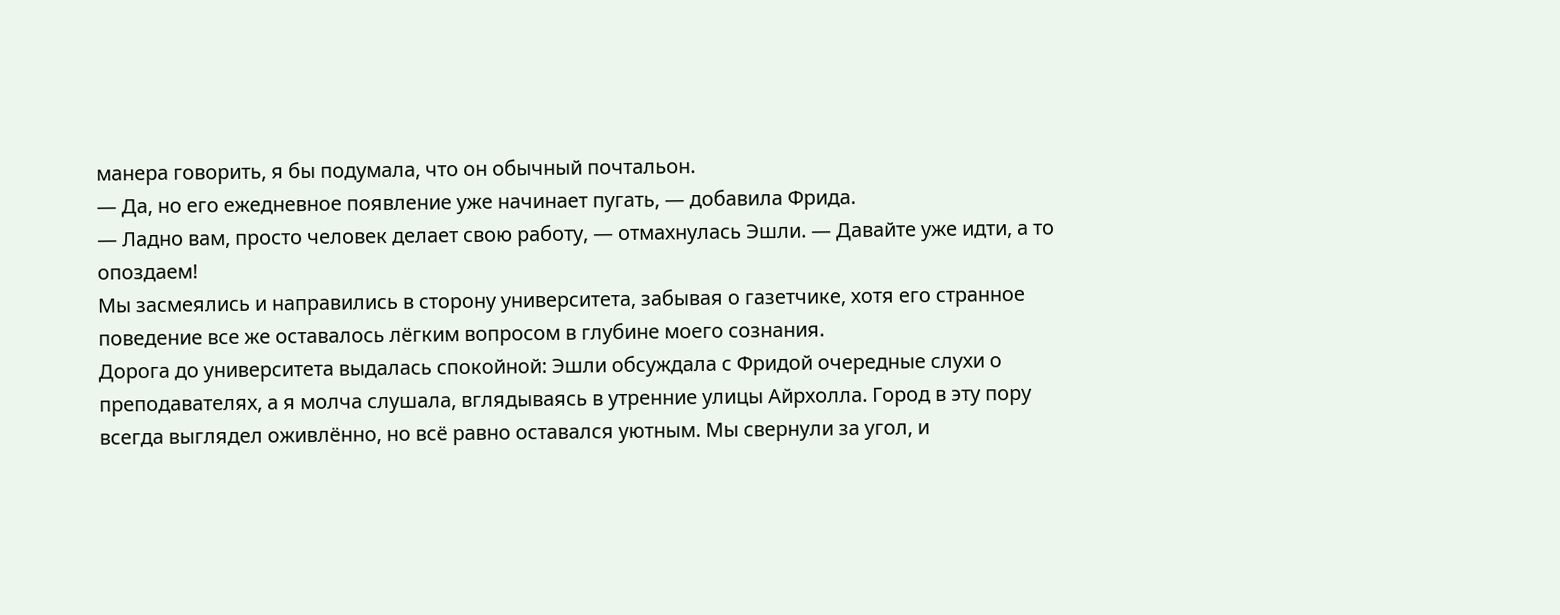манера говорить, я бы подумала, что он обычный почтальон.
— Да, но его ежедневное появление уже начинает пугать, — добавила Фрида.
— Ладно вам, просто человек делает свою работу, — отмахнулась Эшли. — Давайте уже идти, а то опоздаем!
Мы засмеялись и направились в сторону университета, забывая о газетчике, хотя его странное поведение все же оставалось лёгким вопросом в глубине моего сознания.
Дорога до университета выдалась спокойной: Эшли обсуждала с Фридой очередные слухи о преподавателях, а я молча слушала, вглядываясь в утренние улицы Айрхолла. Город в эту пору всегда выглядел оживлённо, но всё равно оставался уютным. Мы свернули за угол, и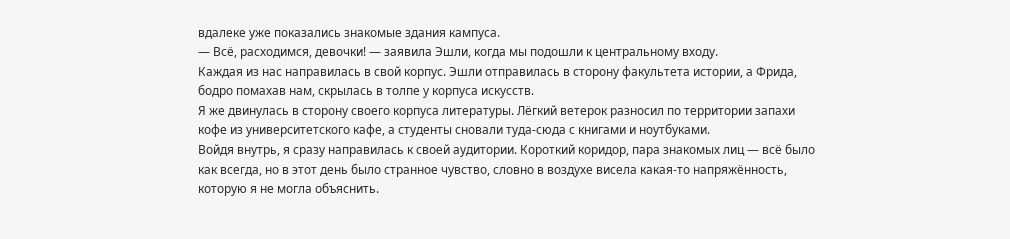вдалеке уже показались знакомые здания кампуса.
— Всё, расходимся, девочки! — заявила Эшли, когда мы подошли к центральному входу.
Каждая из нас направилась в свой корпус. Эшли отправилась в сторону факультета истории, а Фрида, бодро помахав нам, скрылась в толпе у корпуса искусств.
Я же двинулась в сторону своего корпуса литературы. Лёгкий ветерок разносил по территории запахи кофе из университетского кафе, а студенты сновали туда-сюда с книгами и ноутбуками.
Войдя внутрь, я сразу направилась к своей аудитории. Короткий коридор, пара знакомых лиц — всё было как всегда, но в этот день было странное чувство, словно в воздухе висела какая-то напряжённость, которую я не могла объяснить.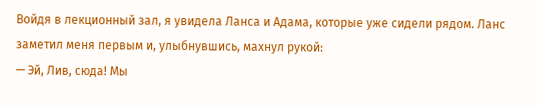Войдя в лекционный зал, я увидела Ланса и Адама, которые уже сидели рядом. Ланс заметил меня первым и, улыбнувшись, махнул рукой:
— Эй, Лив, сюда! Мы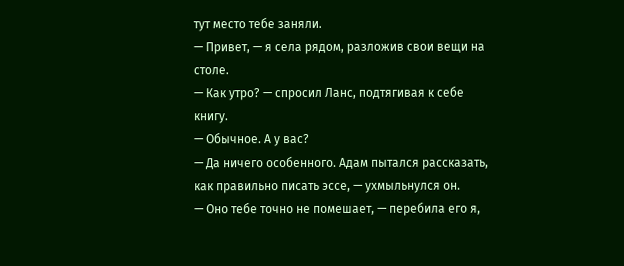тут место тебе заняли.
— Привет, — я села рядом, разложив свои вещи на столе.
— Как утро? — спросил Ланс, подтягивая к себе книгу.
— Обычное. А у вас?
— Да ничего особенного. Адам пытался рассказать, как правильно писать эссе, — ухмыльнулся он.
— Оно тебе точно не помешает, — перебила его я,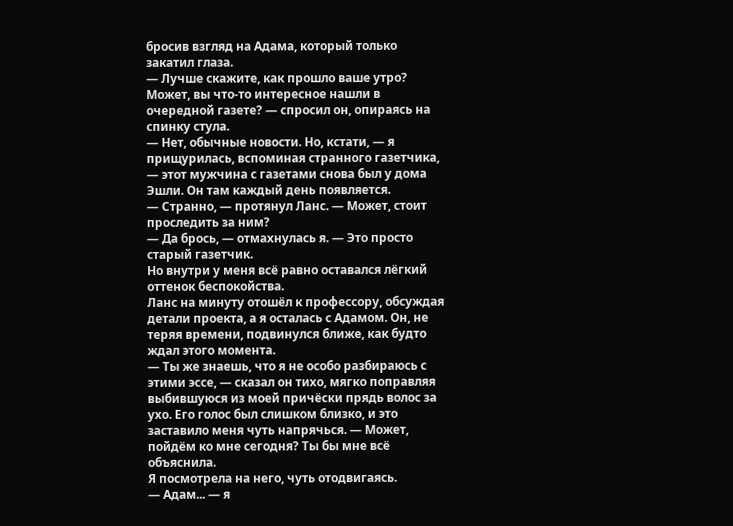бросив взгляд на Адама, который только закатил глаза.
— Лучше скажите, как прошло ваше утро? Может, вы что-то интересное нашли в очередной газете? — спросил он, опираясь на спинку стула.
— Нет, обычные новости. Но, кстати, — я прищурилась, вспоминая странного газетчика, — этот мужчина с газетами снова был у дома Эшли. Он там каждый день появляется.
— Странно, — протянул Ланс. — Может, стоит проследить за ним?
— Да брось, — отмахнулась я. — Это просто старый газетчик.
Но внутри у меня всё равно оставался лёгкий оттенок беспокойства.
Ланс на минуту отошёл к профессору, обсуждая детали проекта, а я осталась с Адамом. Он, не теряя времени, подвинулся ближе, как будто ждал этого момента.
— Ты же знаешь, что я не особо разбираюсь с этими эссе, — сказал он тихо, мягко поправляя выбившуюся из моей причёски прядь волос за ухо. Его голос был слишком близко, и это заставило меня чуть напрячься. — Может, пойдём ко мне сегодня? Ты бы мне всё объяснила.
Я посмотрела на него, чуть отодвигаясь.
— Адам... — я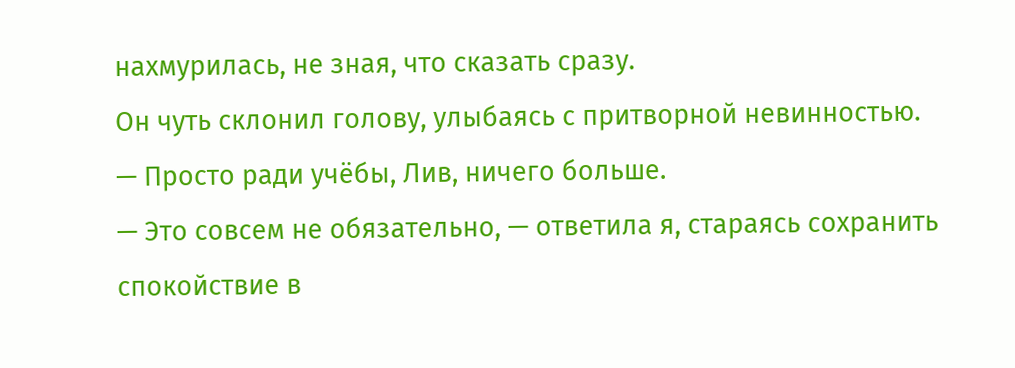нахмурилась, не зная, что сказать сразу.
Он чуть склонил голову, улыбаясь с притворной невинностью.
— Просто ради учёбы, Лив, ничего больше.
— Это совсем не обязательно, — ответила я, стараясь сохранить спокойствие в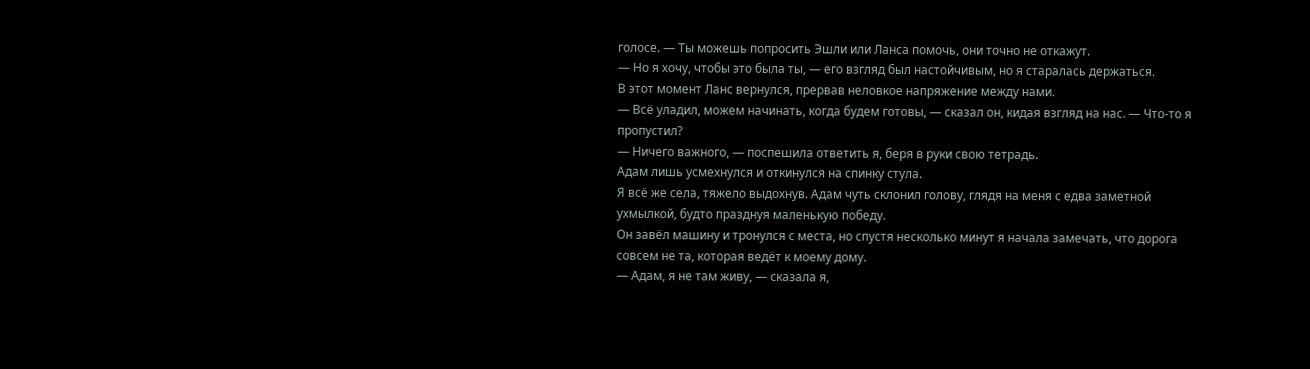голосе. — Ты можешь попросить Эшли или Ланса помочь, они точно не откажут.
— Но я хочу, чтобы это была ты, — его взгляд был настойчивым, но я старалась держаться.
В этот момент Ланс вернулся, прервав неловкое напряжение между нами.
— Всё уладил, можем начинать, когда будем готовы, — сказал он, кидая взгляд на нас. — Что-то я пропустил?
— Ничего важного, — поспешила ответить я, беря в руки свою тетрадь.
Адам лишь усмехнулся и откинулся на спинку стула.
Я всё же села, тяжело выдохнув. Адам чуть склонил голову, глядя на меня с едва заметной ухмылкой, будто празднуя маленькую победу.
Он завёл машину и тронулся с места, но спустя несколько минут я начала замечать, что дорога совсем не та, которая ведёт к моему дому.
— Адам, я не там живу, — сказала я,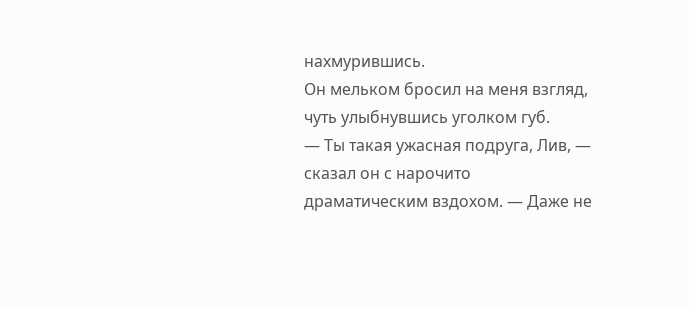нахмурившись.
Он мельком бросил на меня взгляд, чуть улыбнувшись уголком губ.
— Ты такая ужасная подруга, Лив, — сказал он с нарочито драматическим вздохом. — Даже не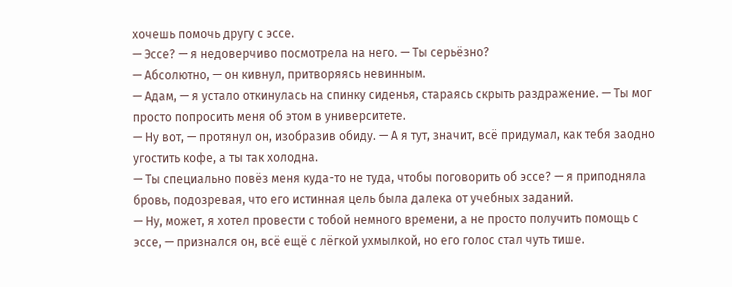хочешь помочь другу с эссе.
— Эссе? — я недоверчиво посмотрела на него. — Ты серьёзно?
— Абсолютно, — он кивнул, притворяясь невинным.
— Адам, — я устало откинулась на спинку сиденья, стараясь скрыть раздражение. — Ты мог просто попросить меня об этом в университете.
— Ну вот, — протянул он, изобразив обиду. — А я тут, значит, всё придумал, как тебя заодно угостить кофе, а ты так холодна.
— Ты специально повёз меня куда-то не туда, чтобы поговорить об эссе? — я приподняла бровь, подозревая, что его истинная цель была далека от учебных заданий.
— Ну, может, я хотел провести с тобой немного времени, а не просто получить помощь с эссе, — признался он, всё ещё с лёгкой ухмылкой, но его голос стал чуть тише.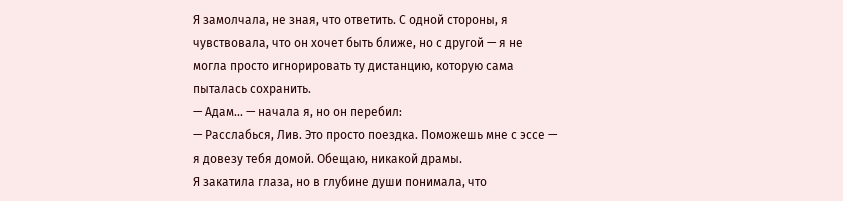Я замолчала, не зная, что ответить. С одной стороны, я чувствовала, что он хочет быть ближе, но с другой — я не могла просто игнорировать ту дистанцию, которую сама пыталась сохранить.
— Адам... — начала я, но он перебил:
— Расслабься, Лив. Это просто поездка. Поможешь мне с эссе — я довезу тебя домой. Обещаю, никакой драмы.
Я закатила глаза, но в глубине души понимала, что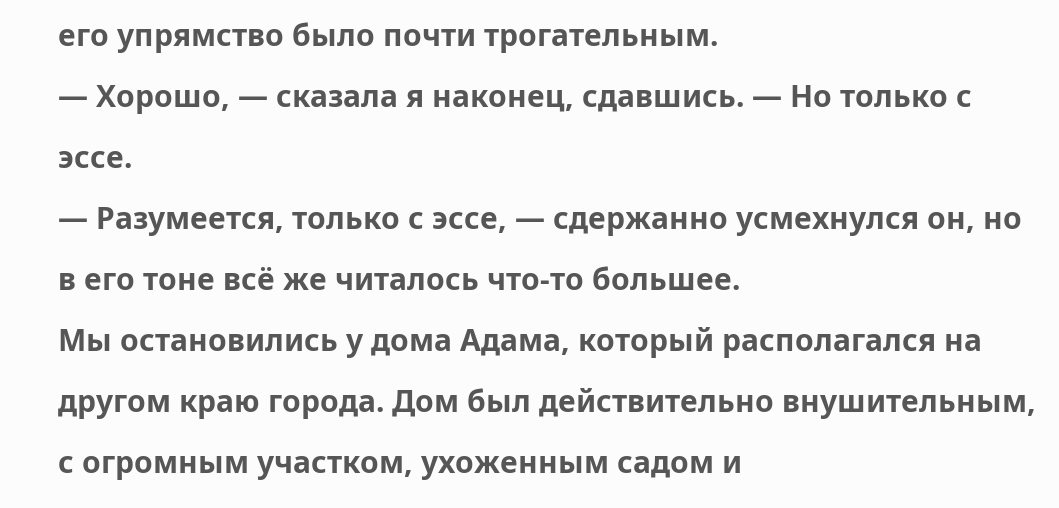его упрямство было почти трогательным.
— Хорошо, — сказала я наконец, сдавшись. — Но только с эссе.
— Разумеется, только с эссе, — сдержанно усмехнулся он, но в его тоне всё же читалось что-то большее.
Мы остановились у дома Адама, который располагался на другом краю города. Дом был действительно внушительным, с огромным участком, ухоженным садом и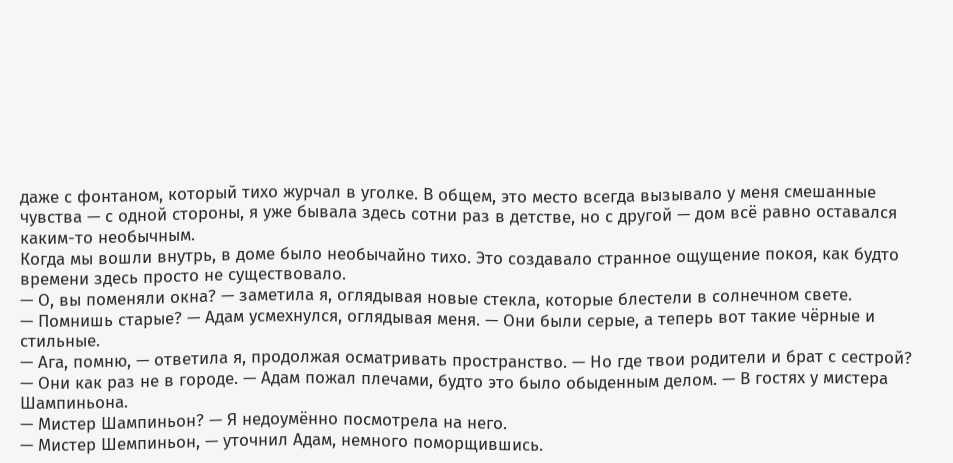даже с фонтаном, который тихо журчал в уголке. В общем, это место всегда вызывало у меня смешанные чувства — с одной стороны, я уже бывала здесь сотни раз в детстве, но с другой — дом всё равно оставался каким-то необычным.
Когда мы вошли внутрь, в доме было необычайно тихо. Это создавало странное ощущение покоя, как будто времени здесь просто не существовало.
— О, вы поменяли окна? — заметила я, оглядывая новые стекла, которые блестели в солнечном свете.
— Помнишь старые? — Адам усмехнулся, оглядывая меня. — Они были серые, а теперь вот такие чёрные и стильные.
— Ага, помню, — ответила я, продолжая осматривать пространство. — Но где твои родители и брат с сестрой?
— Они как раз не в городе. — Адам пожал плечами, будто это было обыденным делом. — В гостях у мистера Шампиньона.
— Мистер Шампиньон? — Я недоумённо посмотрела на него.
— Мистер Шемпиньон, — уточнил Адам, немного поморщившись.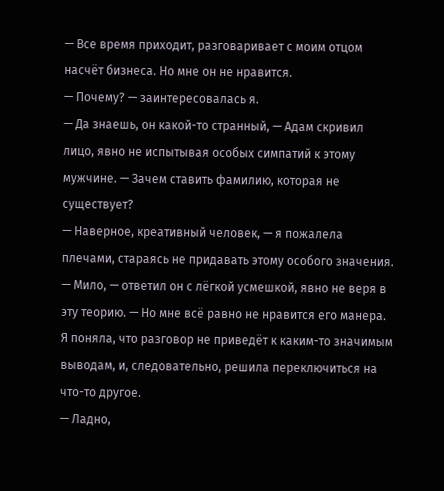— Все время приходит, разговаривает с моим отцом насчёт бизнеса. Но мне он не нравится.
— Почему? — заинтересовалась я.
— Да знаешь, он какой-то странный, — Адам скривил лицо, явно не испытывая особых симпатий к этому мужчине. — Зачем ставить фамилию, которая не существует?
— Наверное, креативный человек, — я пожалела плечами, стараясь не придавать этому особого значения.
— Мило, — ответил он с лёгкой усмешкой, явно не веря в эту теорию. — Но мне всё равно не нравится его манера.
Я поняла, что разговор не приведёт к каким-то значимым выводам, и, следовательно, решила переключиться на что-то другое.
— Ладно,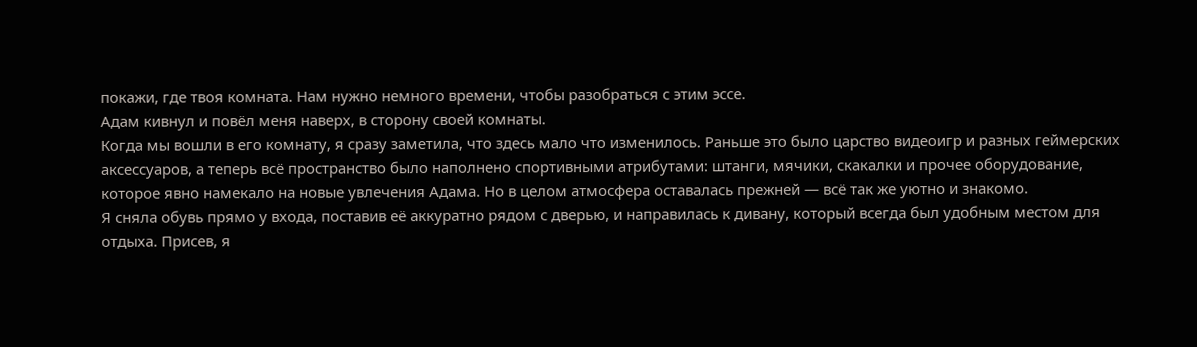покажи, где твоя комната. Нам нужно немного времени, чтобы разобраться с этим эссе.
Адам кивнул и повёл меня наверх, в сторону своей комнаты.
Когда мы вошли в его комнату, я сразу заметила, что здесь мало что изменилось. Раньше это было царство видеоигр и разных геймерских аксессуаров, а теперь всё пространство было наполнено спортивными атрибутами: штанги, мячики, скакалки и прочее оборудование, которое явно намекало на новые увлечения Адама. Но в целом атмосфера оставалась прежней — всё так же уютно и знакомо.
Я сняла обувь прямо у входа, поставив её аккуратно рядом с дверью, и направилась к дивану, который всегда был удобным местом для отдыха. Присев, я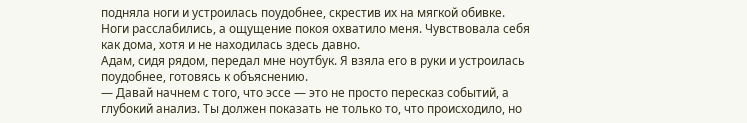подняла ноги и устроилась поудобнее, скрестив их на мягкой обивке. Ноги расслабились, а ощущение покоя охватило меня. Чувствовала себя как дома, хотя и не находилась здесь давно.
Адам, сидя рядом, передал мне ноутбук. Я взяла его в руки и устроилась поудобнее, готовясь к объяснению.
— Давай начнем с того, что эссе — это не просто пересказ событий, а глубокий анализ. Ты должен показать не только то, что происходило, но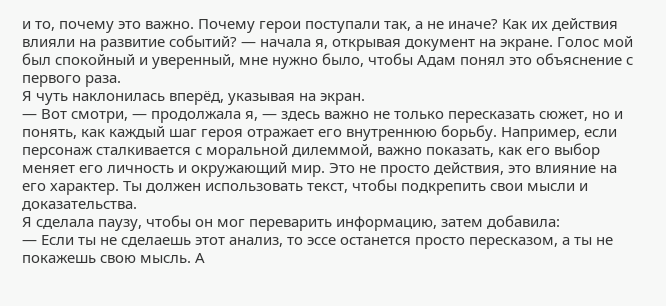и то, почему это важно. Почему герои поступали так, а не иначе? Как их действия влияли на развитие событий? — начала я, открывая документ на экране. Голос мой был спокойный и уверенный, мне нужно было, чтобы Адам понял это объяснение с первого раза.
Я чуть наклонилась вперёд, указывая на экран.
— Вот смотри, — продолжала я, — здесь важно не только пересказать сюжет, но и понять, как каждый шаг героя отражает его внутреннюю борьбу. Например, если персонаж сталкивается с моральной дилеммой, важно показать, как его выбор меняет его личность и окружающий мир. Это не просто действия, это влияние на его характер. Ты должен использовать текст, чтобы подкрепить свои мысли и доказательства.
Я сделала паузу, чтобы он мог переварить информацию, затем добавила:
— Если ты не сделаешь этот анализ, то эссе останется просто пересказом, а ты не покажешь свою мысль. А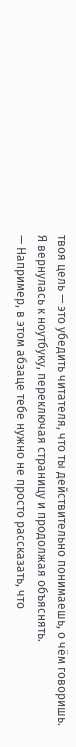твоя цель — это убедить читателя, что ты действительно понимаешь, о чём говоришь.
Я вернулась к ноутбуку, переключая страницу и продолжая объяснять.
— Например, в этом абзаце тебе нужно не просто рассказать, что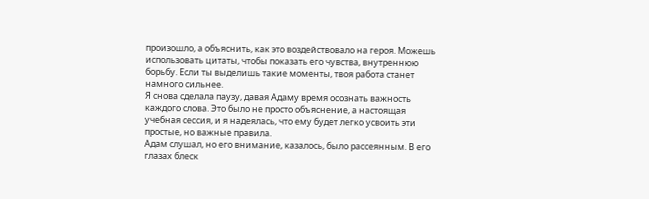произошло, а объяснить, как это воздействовало на героя. Можешь использовать цитаты, чтобы показать его чувства, внутреннюю борьбу. Если ты выделишь такие моменты, твоя работа станет намного сильнее.
Я снова сделала паузу, давая Адаму время осознать важность каждого слова. Это было не просто объяснение, а настоящая учебная сессия, и я надеялась, что ему будет легко усвоить эти простые, но важные правила.
Адам слушал, но его внимание, казалось, было рассеянным. В его глазах блеск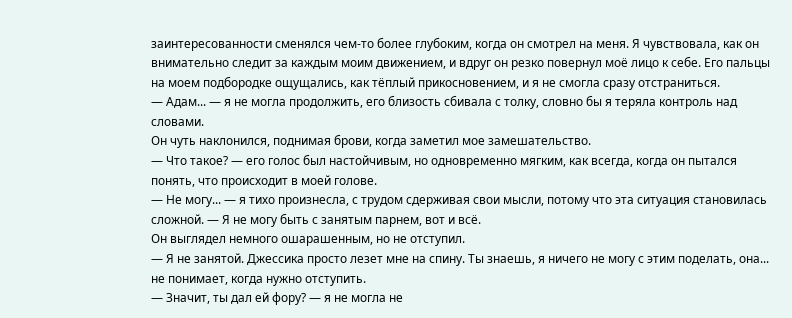заинтересованности сменялся чем-то более глубоким, когда он смотрел на меня. Я чувствовала, как он внимательно следит за каждым моим движением, и вдруг он резко повернул моё лицо к себе. Его пальцы на моем подбородке ощущались, как тёплый прикосновением, и я не смогла сразу отстраниться.
— Адам... — я не могла продолжить, его близость сбивала с толку, словно бы я теряла контроль над словами.
Он чуть наклонился, поднимая брови, когда заметил мое замешательство.
— Что такое? — его голос был настойчивым, но одновременно мягким, как всегда, когда он пытался понять, что происходит в моей голове.
— Не могу... — я тихо произнесла, с трудом сдерживая свои мысли, потому что эта ситуация становилась сложной. — Я не могу быть с занятым парнем, вот и всё.
Он выглядел немного ошарашенным, но не отступил.
— Я не занятой. Джессика просто лезет мне на спину. Ты знаешь, я ничего не могу с этим поделать, она... не понимает, когда нужно отступить.
— Значит, ты дал ей фору? — я не могла не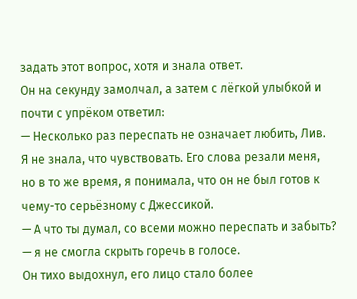задать этот вопрос, хотя и знала ответ.
Он на секунду замолчал, а затем с лёгкой улыбкой и почти с упрёком ответил:
— Несколько раз переспать не означает любить, Лив.
Я не знала, что чувствовать. Его слова резали меня, но в то же время, я понимала, что он не был готов к чему-то серьёзному с Джессикой.
— А что ты думал, со всеми можно переспать и забыть? — я не смогла скрыть горечь в голосе.
Он тихо выдохнул, его лицо стало более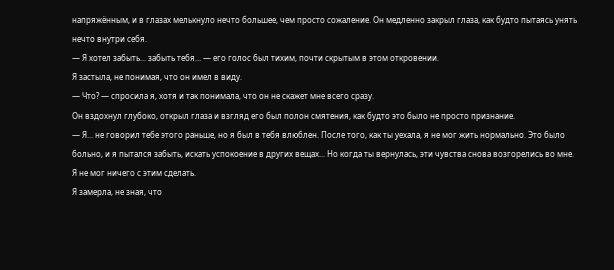напряжённым, и в глазах мелькнуло нечто большее, чем просто сожаление. Он медленно закрыл глаза, как будто пытаясь унять нечто внутри себя.
— Я хотел забыть... забыть тебя... — его голос был тихим, почти скрытым в этом откровении.
Я застыла, не понимая, что он имел в виду.
— Что? — спросила я, хотя и так понимала, что он не скажет мне всего сразу.
Он вздохнул глубоко, открыл глаза и взгляд его был полон смятения, как будто это было не просто признание.
— Я... не говорил тебе этого раньше, но я был в тебя влюблен. После того, как ты уехала, я не мог жить нормально. Это было больно, и я пытался забыть, искать успокоение в других вещах... Но когда ты вернулась, эти чувства снова возгорелись во мне. Я не мог ничего с этим сделать.
Я замерла, не зная, что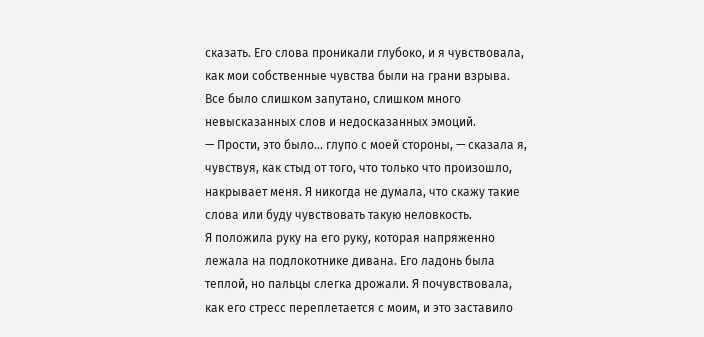сказать. Его слова проникали глубоко, и я чувствовала, как мои собственные чувства были на грани взрыва. Все было слишком запутано, слишком много невысказанных слов и недосказанных эмоций.
— Прости, это было... глупо с моей стороны, — сказала я, чувствуя, как стыд от того, что только что произошло, накрывает меня. Я никогда не думала, что скажу такие слова или буду чувствовать такую неловкость.
Я положила руку на его руку, которая напряженно лежала на подлокотнике дивана. Его ладонь была теплой, но пальцы слегка дрожали. Я почувствовала, как его стресс переплетается с моим, и это заставило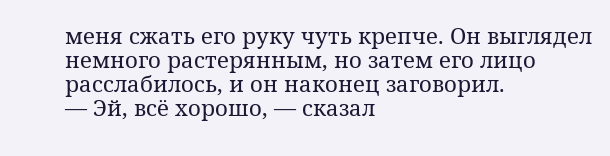меня сжать его руку чуть крепче. Он выглядел немного растерянным, но затем его лицо расслабилось, и он наконец заговорил.
— Эй, всё хорошо, — сказал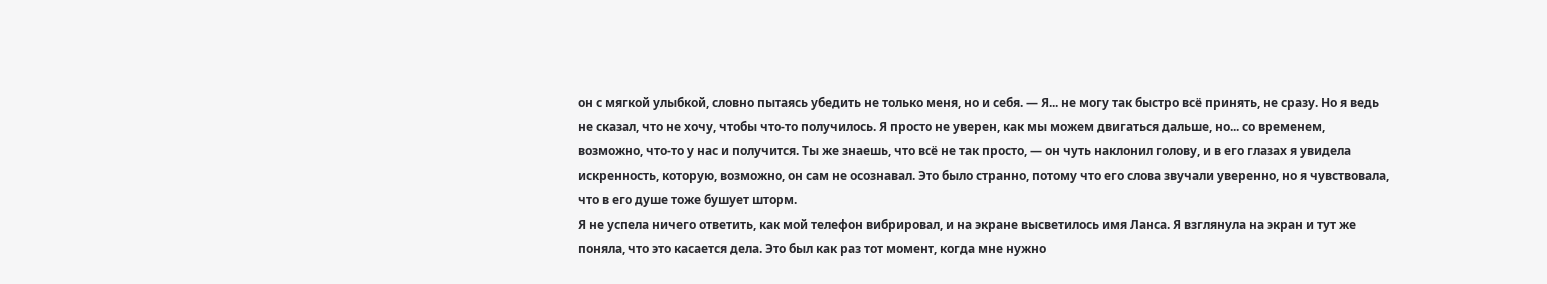он с мягкой улыбкой, словно пытаясь убедить не только меня, но и себя. — Я... не могу так быстро всё принять, не сразу. Но я ведь не сказал, что не хочу, чтобы что-то получилось. Я просто не уверен, как мы можем двигаться дальше, но... со временем, возможно, что-то у нас и получится. Ты же знаешь, что всё не так просто, — он чуть наклонил голову, и в его глазах я увидела искренность, которую, возможно, он сам не осознавал. Это было странно, потому что его слова звучали уверенно, но я чувствовала, что в его душе тоже бушует шторм.
Я не успела ничего ответить, как мой телефон вибрировал, и на экране высветилось имя Ланса. Я взглянула на экран и тут же поняла, что это касается дела. Это был как раз тот момент, когда мне нужно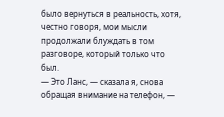было вернуться в реальность, хотя, честно говоря, мои мысли продолжали блуждать в том разговоре, который только что был.
— Это Ланс, — сказала я, снова обращая внимание на телефон, —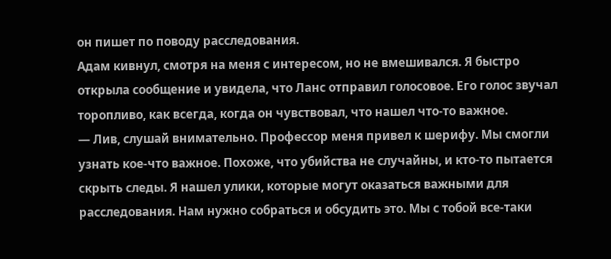он пишет по поводу расследования.
Адам кивнул, смотря на меня с интересом, но не вмешивался. Я быстро открыла сообщение и увидела, что Ланс отправил голосовое. Его голос звучал торопливо, как всегда, когда он чувствовал, что нашел что-то важное.
— Лив, слушай внимательно. Профессор меня привел к шерифу. Мы смогли узнать кое-что важное. Похоже, что убийства не случайны, и кто-то пытается скрыть следы. Я нашел улики, которые могут оказаться важными для расследования. Нам нужно собраться и обсудить это. Мы с тобой все-таки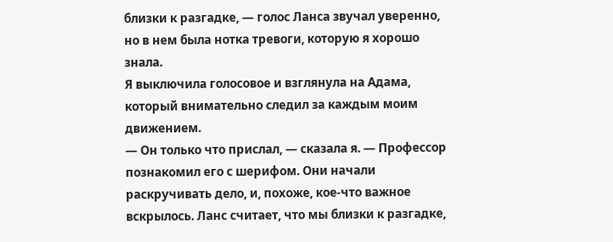близки к разгадке, — голос Ланса звучал уверенно, но в нем была нотка тревоги, которую я хорошо знала.
Я выключила голосовое и взглянула на Адама, который внимательно следил за каждым моим движением.
— Он только что прислал, — сказала я. — Профессор познакомил его с шерифом. Они начали раскручивать дело, и, похоже, кое-что важное вскрылось. Ланс считает, что мы близки к разгадке,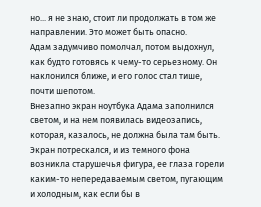но... я не знаю, стоит ли продолжать в том же направлении. Это может быть опасно.
Адам задумчиво помолчал, потом выдохнул, как будто готовясь к чему-то серьезному. Он наклонился ближе, и его голос стал тише, почти шепотом.
Внезапно экран ноутбука Адама заполнился светом, и на нем появилась видеозапись, которая, казалось, не должна была там быть. Экран потрескался, и из темного фона возникла старушечья фигура, ее глаза горели каким-то непередаваемым светом, пугающим и холодным, как если бы в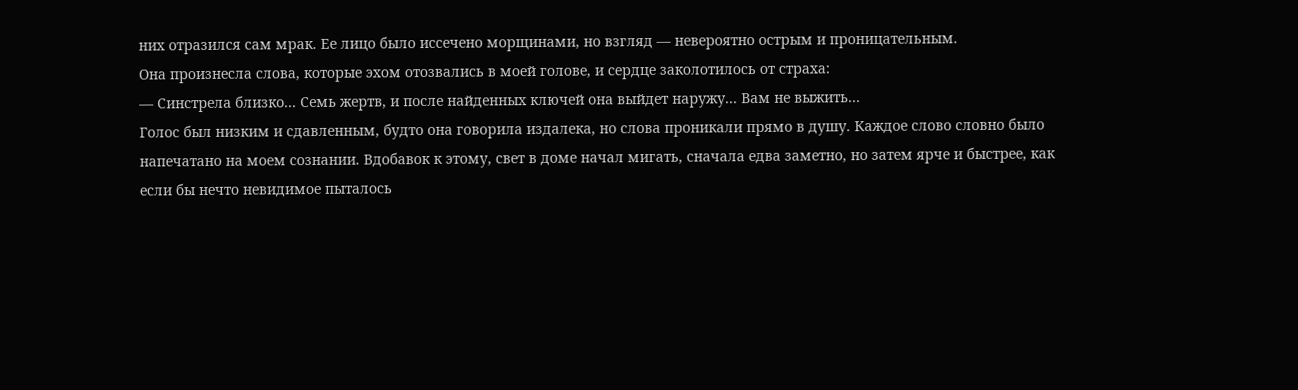них отразился сам мрак. Ее лицо было иссечено морщинами, но взгляд — невероятно острым и проницательным.
Она произнесла слова, которые эхом отозвались в моей голове, и сердце заколотилось от страха:
— Синстрела близко... Семь жертв, и после найденных ключей она выйдет наружу... Вам не выжить...
Голос был низким и сдавленным, будто она говорила издалека, но слова проникали прямо в душу. Каждое слово словно было напечатано на моем сознании. Вдобавок к этому, свет в доме начал мигать, сначала едва заметно, но затем ярче и быстрее, как если бы нечто невидимое пыталось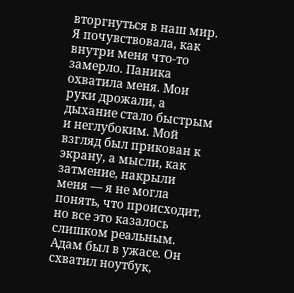вторгнуться в наш мир.
Я почувствовала, как внутри меня что-то замерло. Паника охватила меня. Мои руки дрожали, а дыхание стало быстрым и неглубоким. Мой взгляд был прикован к экрану, а мысли, как затмение, накрыли меня — я не могла понять, что происходит, но все это казалось слишком реальным.
Адам был в ужасе. Он схватил ноутбук,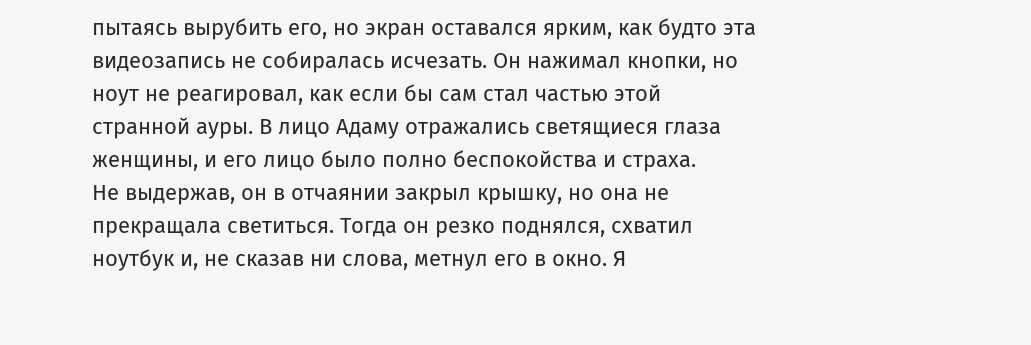пытаясь вырубить его, но экран оставался ярким, как будто эта видеозапись не собиралась исчезать. Он нажимал кнопки, но ноут не реагировал, как если бы сам стал частью этой странной ауры. В лицо Адаму отражались светящиеся глаза женщины, и его лицо было полно беспокойства и страха.
Не выдержав, он в отчаянии закрыл крышку, но она не прекращала светиться. Тогда он резко поднялся, схватил ноутбук и, не сказав ни слова, метнул его в окно. Я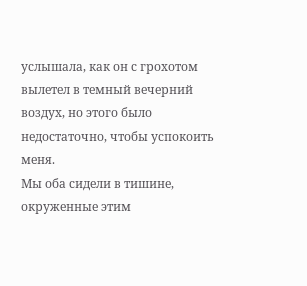услышала, как он с грохотом вылетел в темный вечерний воздух, но этого было недостаточно, чтобы успокоить меня.
Мы оба сидели в тишине, окруженные этим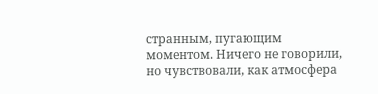странным, пугающим моментом. Ничего не говорили, но чувствовали, как атмосфера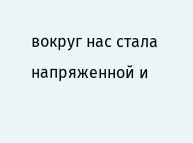вокруг нас стала напряженной и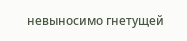невыносимо гнетущей